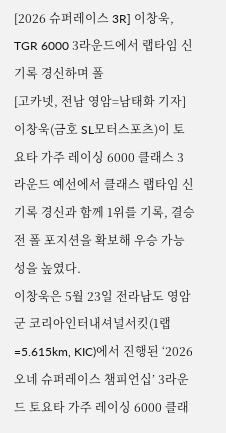[2026 슈퍼레이스 3R] 이창욱, TGR 6000 3라운드에서 랩타임 신기록 경신하며 폴
[고카넷, 전남 영암=남태화 기자] 이창욱(금호 SL모터스포츠)이 토요타 가주 레이싱 6000 클래스 3라운드 예선에서 클래스 랩타임 신기록 경신과 함께 1위를 기록, 결승전 폴 포지션을 확보해 우승 가능성을 높였다.
이창욱은 5월 23일 전라남도 영암군 코리아인터내셔널서킷(1랩=5.615km, KIC)에서 진행된 ‘2026 오네 슈퍼레이스 챔피언십’ 3라운드 토요타 가주 레이싱 6000 클래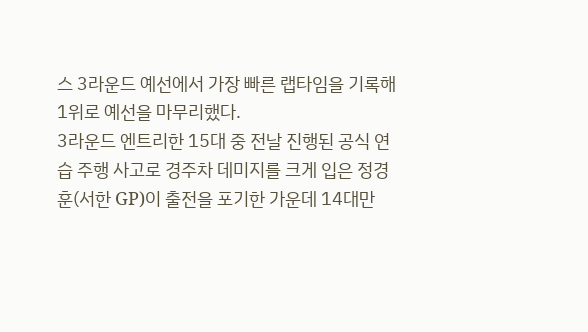스 3라운드 예선에서 가장 빠른 랩타임을 기록해 1위로 예선을 마무리했다.
3라운드 엔트리한 15대 중 전날 진행된 공식 연습 주행 사고로 경주차 데미지를 크게 입은 정경훈(서한 GP)이 출전을 포기한 가운데 14대만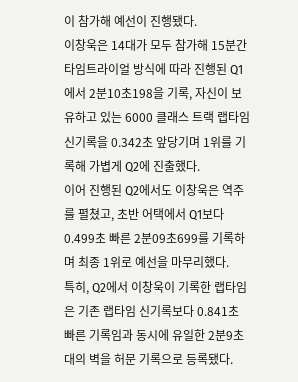이 참가해 예선이 진행됐다.
이창욱은 14대가 모두 참가해 15분간 타임트라이얼 방식에 따라 진행된 Q1에서 2분10초198을 기록, 자신이 보유하고 있는 6000 클래스 트랙 랩타임 신기록을 0.342초 앞당기며 1위를 기록해 가볍게 Q2에 진출했다.
이어 진행된 Q2에서도 이창욱은 역주를 펼쳤고, 초반 어택에서 Q1보다 0.499초 빠른 2분09초699를 기록하며 최종 1위로 예선을 마무리했다.
특히, Q2에서 이창욱이 기록한 랩타임은 기존 랩타임 신기록보다 0.841초 빠른 기록임과 동시에 유일한 2분9초대의 벽을 허문 기록으로 등록됐다.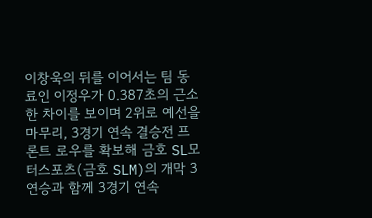이창욱의 뒤를 이어서는 팀 동료인 이정우가 0.387초의 근소한 차이를 보이며 2위로 예선을 마무리, 3경기 연속 결승전 프론트 로우를 확보해 금호 SL모터스포츠(금호 SLM)의 개막 3연승과 함께 3경기 연속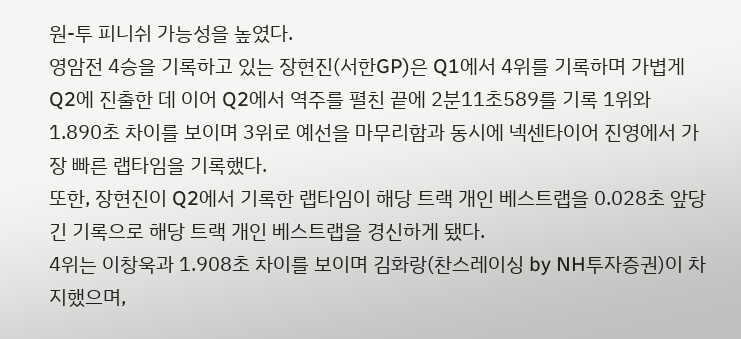원-투 피니쉬 가능성을 높였다.
영암전 4승을 기록하고 있는 장현진(서한GP)은 Q1에서 4위를 기록하며 가볍게 Q2에 진출한 데 이어 Q2에서 역주를 펼친 끝에 2분11초589를 기록 1위와 1.890초 차이를 보이며 3위로 예선을 마무리함과 동시에 넥센타이어 진영에서 가장 빠른 랩타임을 기록했다.
또한, 장현진이 Q2에서 기록한 랩타임이 해당 트랙 개인 베스트랩을 0.028초 앞당긴 기록으로 해당 트랙 개인 베스트랩을 경신하게 됐다.
4위는 이창욱과 1.908초 차이를 보이며 김화랑(찬스레이싱 by NH투자증권)이 차지했으며,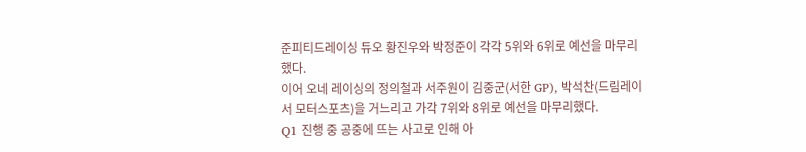준피티드레이싱 듀오 황진우와 박정준이 각각 5위와 6위로 예선을 마무리했다.
이어 오네 레이싱의 정의철과 서주원이 김중군(서한 GP), 박석찬(드림레이서 모터스포츠)을 거느리고 가각 7위와 8위로 예선을 마무리했다.
Q1 진행 중 공중에 뜨는 사고로 인해 아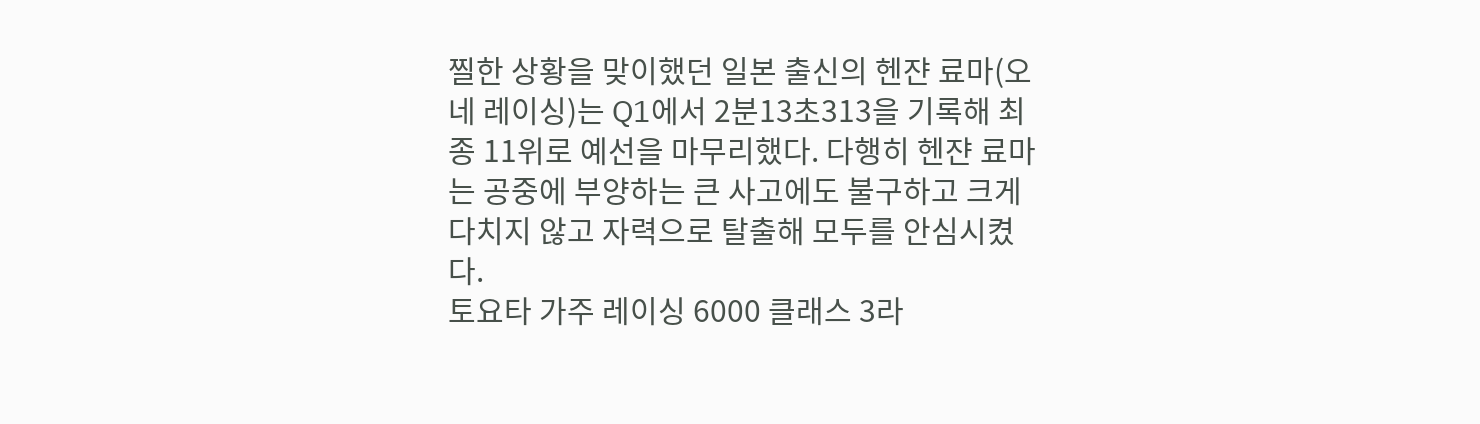찔한 상황을 맞이했던 일본 출신의 헨쟌 료마(오네 레이싱)는 Q1에서 2분13초313을 기록해 최종 11위로 예선을 마무리했다. 다행히 헨쟌 료마는 공중에 부양하는 큰 사고에도 불구하고 크게 다치지 않고 자력으로 탈출해 모두를 안심시켰다.
토요타 가주 레이싱 6000 클래스 3라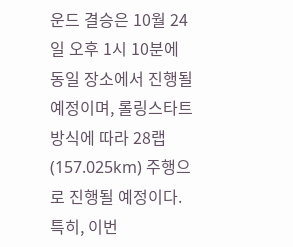운드 결승은 10월 24일 오후 1시 10분에 동일 장소에서 진행될 예정이며, 롤링스타트 방식에 따라 28랩(157.025km) 주행으로 진행될 예정이다.
특히, 이번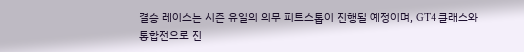결승 레이스는 시즌 유일의 의무 피트스톱이 진행될 예정이며, GT4 클래스와 통합전으로 진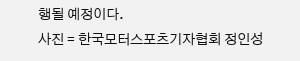행될 예정이다.
사진 = 한국모터스포츠기자협회 정인성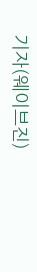기자(웨이브진)